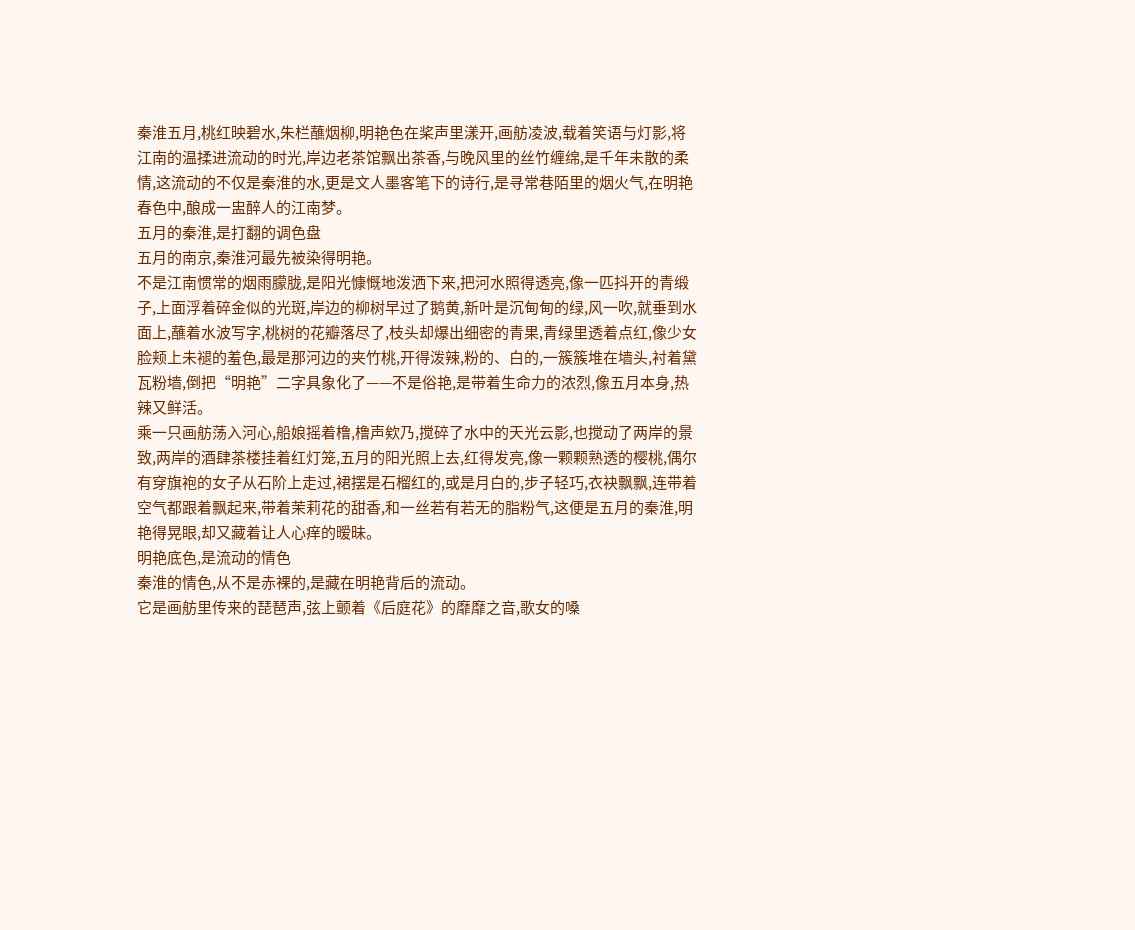秦淮五月,桃红映碧水,朱栏蘸烟柳,明艳色在桨声里漾开,画舫凌波,载着笑语与灯影,将江南的温揉进流动的时光,岸边老茶馆飘出茶香,与晚风里的丝竹缠绵,是千年未散的柔情,这流动的不仅是秦淮的水,更是文人墨客笔下的诗行,是寻常巷陌里的烟火气,在明艳春色中,酿成一盅醉人的江南梦。
五月的秦淮,是打翻的调色盘
五月的南京,秦淮河最先被染得明艳。
不是江南惯常的烟雨朦胧,是阳光慷慨地泼洒下来,把河水照得透亮,像一匹抖开的青缎子,上面浮着碎金似的光斑,岸边的柳树早过了鹅黄,新叶是沉甸甸的绿,风一吹,就垂到水面上,蘸着水波写字,桃树的花瓣落尽了,枝头却爆出细密的青果,青绿里透着点红,像少女脸颊上未褪的羞色,最是那河边的夹竹桃,开得泼辣,粉的、白的,一簇簇堆在墙头,衬着黛瓦粉墙,倒把“明艳”二字具象化了——不是俗艳,是带着生命力的浓烈,像五月本身,热辣又鲜活。
乘一只画舫荡入河心,船娘摇着橹,橹声欸乃,搅碎了水中的天光云影,也搅动了两岸的景致,两岸的酒肆茶楼挂着红灯笼,五月的阳光照上去,红得发亮,像一颗颗熟透的樱桃,偶尔有穿旗袍的女子从石阶上走过,裙摆是石榴红的,或是月白的,步子轻巧,衣袂飘飘,连带着空气都跟着飘起来,带着茉莉花的甜香,和一丝若有若无的脂粉气,这便是五月的秦淮,明艳得晃眼,却又藏着让人心痒的暧昧。
明艳底色,是流动的情色
秦淮的情色,从不是赤裸的,是藏在明艳背后的流动。
它是画舫里传来的琵琶声,弦上颤着《后庭花》的靡靡之音,歌女的嗓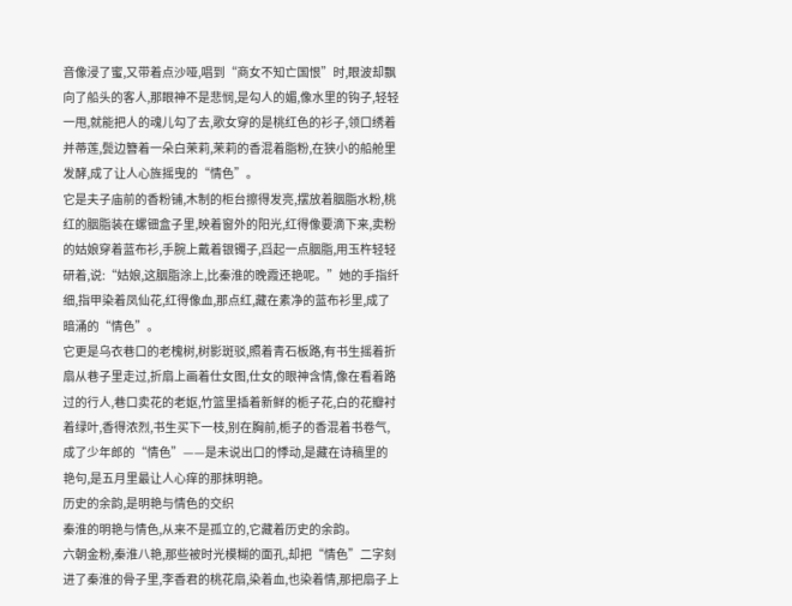音像浸了蜜,又带着点沙哑,唱到“商女不知亡国恨”时,眼波却飘向了船头的客人,那眼神不是悲悯,是勾人的媚,像水里的钩子,轻轻一甩,就能把人的魂儿勾了去,歌女穿的是桃红色的衫子,领口绣着并蒂莲,鬓边簪着一朵白茉莉,茉莉的香混着脂粉,在狭小的船舱里发酵,成了让人心旌摇曳的“情色”。
它是夫子庙前的香粉铺,木制的柜台擦得发亮,摆放着胭脂水粉,桃红的胭脂装在螺钿盒子里,映着窗外的阳光,红得像要滴下来,卖粉的姑娘穿着蓝布衫,手腕上戴着银镯子,舀起一点胭脂,用玉杵轻轻研着,说:“姑娘,这胭脂涂上,比秦淮的晚霞还艳呢。”她的手指纤细,指甲染着凤仙花,红得像血,那点红,藏在素净的蓝布衫里,成了暗涌的“情色”。
它更是乌衣巷口的老槐树,树影斑驳,照着青石板路,有书生摇着折扇从巷子里走过,折扇上画着仕女图,仕女的眼神含情,像在看着路过的行人,巷口卖花的老妪,竹篮里插着新鲜的栀子花,白的花瓣衬着绿叶,香得浓烈,书生买下一枝,别在胸前,栀子的香混着书卷气,成了少年郎的“情色”——是未说出口的悸动,是藏在诗稿里的艳句,是五月里最让人心痒的那抹明艳。
历史的余韵,是明艳与情色的交织
秦淮的明艳与情色,从来不是孤立的,它藏着历史的余韵。
六朝金粉,秦淮八艳,那些被时光模糊的面孔,却把“情色”二字刻进了秦淮的骨子里,李香君的桃花扇,染着血,也染着情,那把扇子上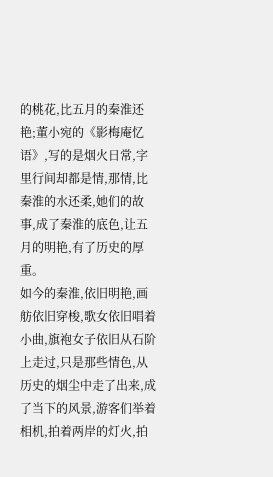的桃花,比五月的秦淮还艳;董小宛的《影梅庵忆语》,写的是烟火日常,字里行间却都是情,那情,比秦淮的水还柔,她们的故事,成了秦淮的底色,让五月的明艳,有了历史的厚重。
如今的秦淮,依旧明艳,画舫依旧穿梭,歌女依旧唱着小曲,旗袍女子依旧从石阶上走过,只是那些情色,从历史的烟尘中走了出来,成了当下的风景,游客们举着相机,拍着两岸的灯火,拍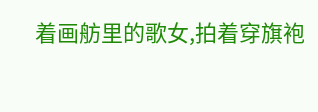着画舫里的歌女,拍着穿旗袍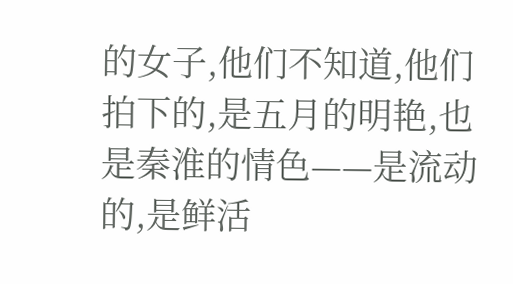的女子,他们不知道,他们拍下的,是五月的明艳,也是秦淮的情色——是流动的,是鲜活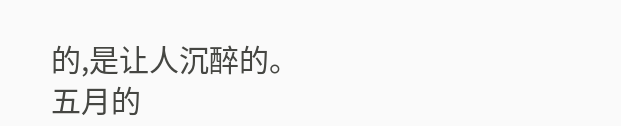的,是让人沉醉的。
五月的